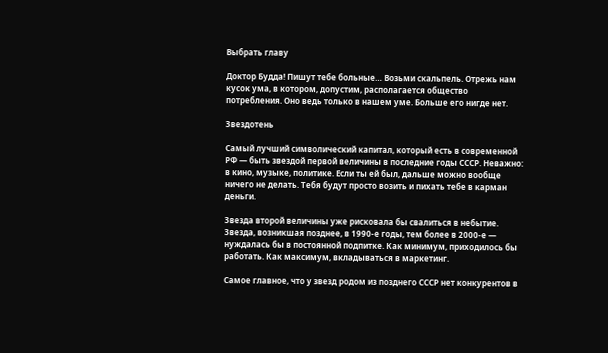Выбрать главу

Доктор Будда! Пишут тебе больные… Возьми скальпель. Отрежь нам кусок ума, в котором, допустим, располагается общество потребления. Оно ведь только в нашем уме. Больше его нигде нет.

Звездотень

Самый лучший символический капитал, который есть в современной РФ — быть звездой первой величины в последние годы СССР. Неважно: в кино, музыке, политике. Если ты ей был, дальше можно вообще ничего не делать. Тебя будут просто возить и пихать тебе в карман деньги.

Звезда второй величины уже рисковала бы свалиться в небытие. Звезда, возникшая позднее, в 1990-е годы, тем более в 2000-е — нуждалась бы в постоянной подпитке. Как минимум, приходилось бы работать. Как максимум, вкладываться в маркетинг.

Самое главное, что у звезд родом из позднего СССР нет конкурентов в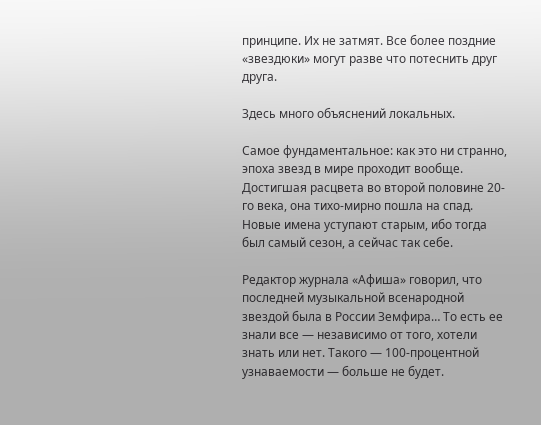принципе. Их не затмят. Все более поздние «звездюки» могут разве что потеснить друг друга.

Здесь много объяснений локальных.

Самое фундаментальное: как это ни странно, эпоха звезд в мире проходит вообще. Достигшая расцвета во второй половине 20-го века, она тихо-мирно пошла на спад. Новые имена уступают старым, ибо тогда был самый сезон, а сейчас так себе.

Редактор журнала «Афиша» говорил, что последней музыкальной всенародной звездой была в России Земфира… То есть ее знали все — независимо от того, хотели знать или нет. Такого — 100-процентной узнаваемости — больше не будет.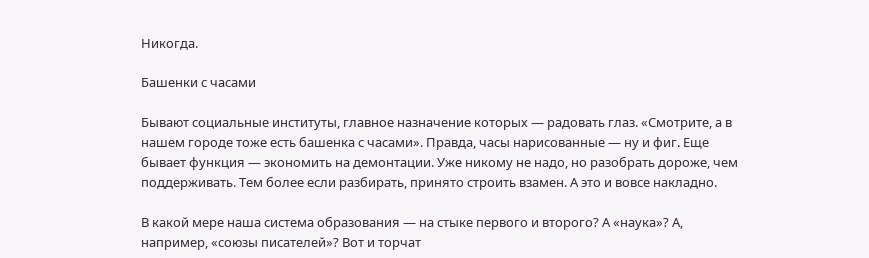Никогда.

Башенки с часами

Бывают социальные институты, главное назначение которых — радовать глаз. «Смотрите, а в нашем городе тоже есть башенка с часами». Правда, часы нарисованные — ну и фиг. Еще бывает функция — экономить на демонтации. Уже никому не надо, но разобрать дороже, чем поддерживать. Тем более если разбирать, принято строить взамен. А это и вовсе накладно.

В какой мере наша система образования — на стыке первого и второго? А «наука»? А, например, «союзы писателей»? Вот и торчат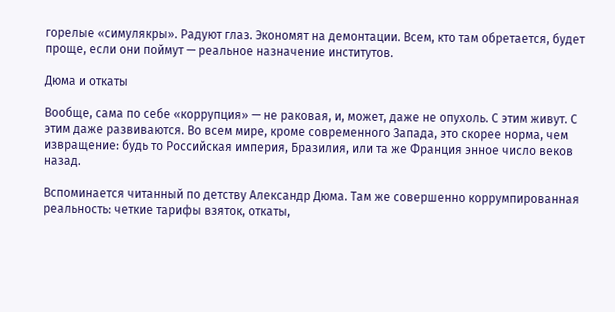горелые «симулякры». Радуют глаз. Экономят на демонтации. Всем, кто там обретается, будет проще, если они поймут — реальное назначение институтов.

Дюма и откаты

Вообще, сама по себе «коррупция» — не раковая, и, может, даже не опухоль. С этим живут. С этим даже развиваются. Во всем мире, кроме современного Запада, это скорее норма, чем извращение: будь то Российская империя, Бразилия, или та же Франция энное число веков назад.

Вспоминается читанный по детству Александр Дюма. Там же совершенно коррумпированная реальность: четкие тарифы взяток, откаты,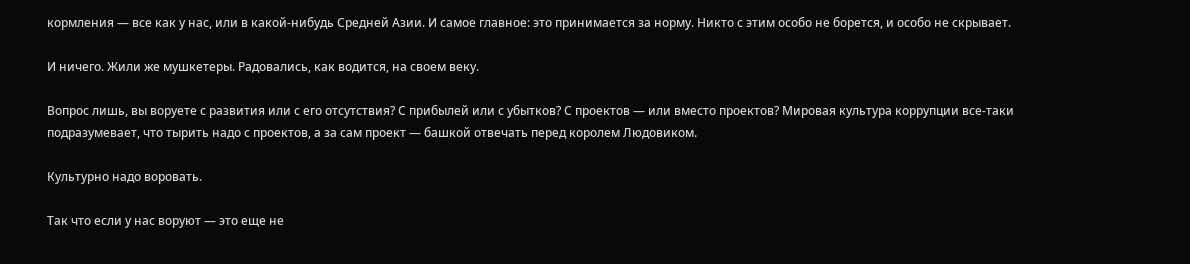кормления — все как у нас, или в какой-нибудь Средней Азии. И самое главное: это принимается за норму. Никто с этим особо не борется, и особо не скрывает.

И ничего. Жили же мушкетеры. Радовались, как водится, на своем веку.

Вопрос лишь, вы воруете с развития или с его отсутствия? С прибылей или с убытков? С проектов — или вместо проектов? Мировая культура коррупции все-таки подразумевает, что тырить надо с проектов, а за сам проект — башкой отвечать перед королем Людовиком.

Культурно надо воровать.

Так что если у нас воруют — это еще не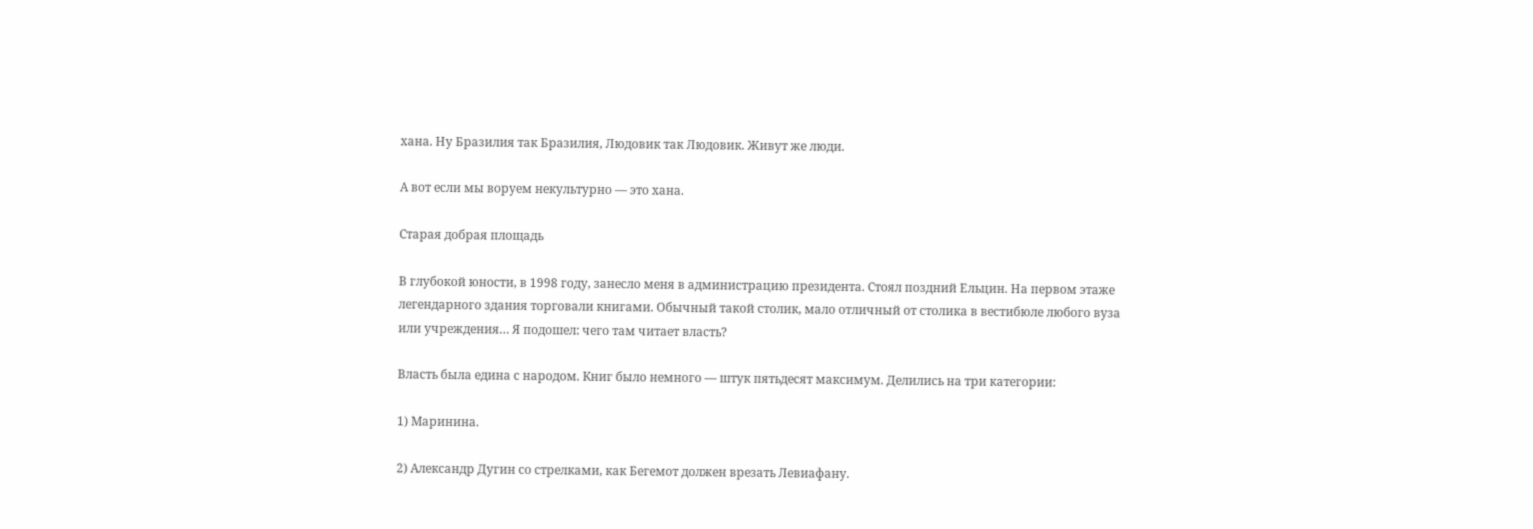хана. Ну Бразилия так Бразилия, Людовик так Людовик. Живут же люди.

А вот если мы воруем некультурно — это хана.

Старая добрая площадь

В глубокой юности, в 1998 году, занесло меня в администрацию президента. Стоял поздний Ельцин. На первом этаже легендарного здания торговали книгами. Обычный такой столик, мало отличный от столика в вестибюле любого вуза или учреждения… Я подошел: чего там читает власть?

Власть была едина с народом. Книг было немного — штук пятьдесят максимум. Делились на три категории:

1) Маринина.

2) Александр Дугин со стрелками, как Бегемот должен врезать Левиафану.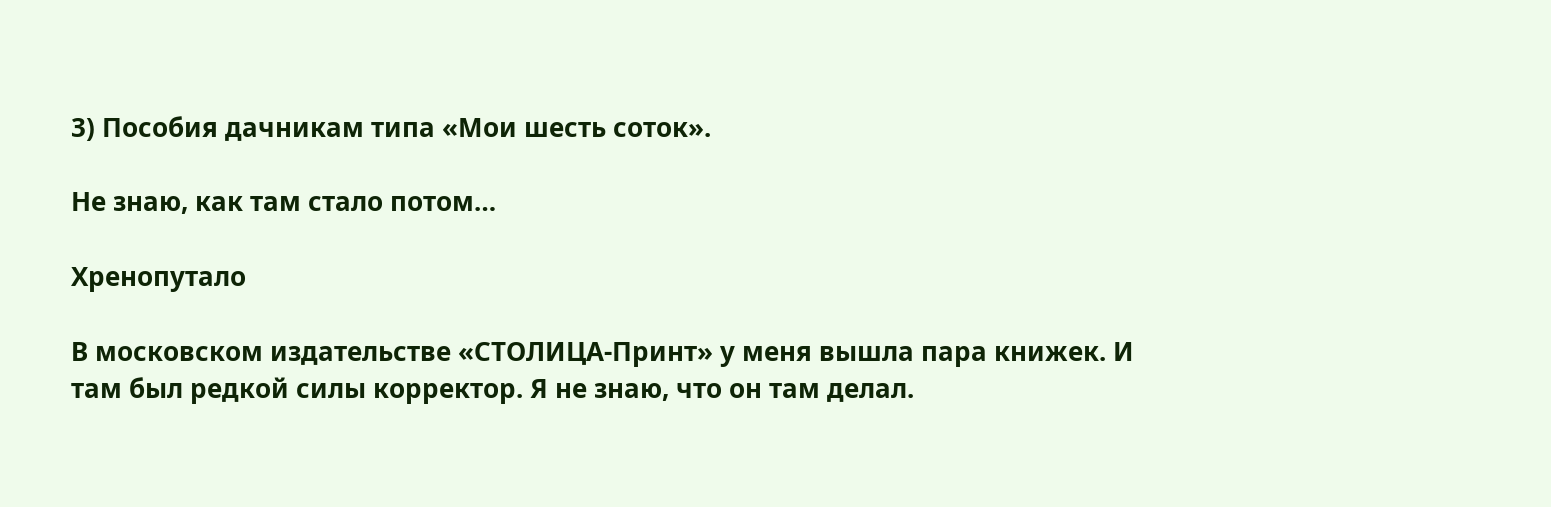3) Пособия дачникам типа «Мои шесть соток».

Не знаю, как там стало потом…

Хренопутало

В московском издательстве «СТОЛИЦА-Принт» у меня вышла пара книжек. И там был редкой силы корректор. Я не знаю, что он там делал.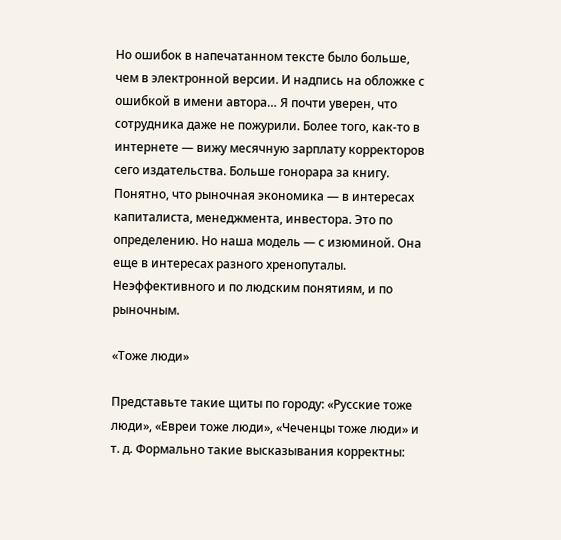Но ошибок в напечатанном тексте было больше, чем в электронной версии. И надпись на обложке с ошибкой в имени автора… Я почти уверен, что сотрудника даже не пожурили. Более того, как-то в интернете — вижу месячную зарплату корректоров сего издательства. Больше гонорара за книгу. Понятно, что рыночная экономика — в интересах капиталиста, менеджмента, инвестора. Это по определению. Но наша модель — с изюминой. Она еще в интересах разного хренопуталы. Неэффективного и по людским понятиям, и по рыночным.

«Тоже люди»

Представьте такие щиты по городу: «Русские тоже люди», «Евреи тоже люди», «Чеченцы тоже люди» и т. д. Формально такие высказывания корректны: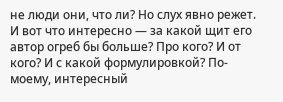не люди они, что ли? Но слух явно режет. И вот что интересно — за какой щит его автор огреб бы больше? Про кого? И от кого? И с какой формулировкой? По-моему, интересный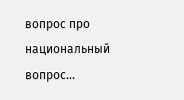вопрос про национальный вопрос…